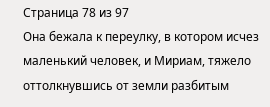Страница 78 из 97
Она бежала к переулку, в котором исчез маленький человек, и Мириам, тяжело оттолкнувшись от земли разбитым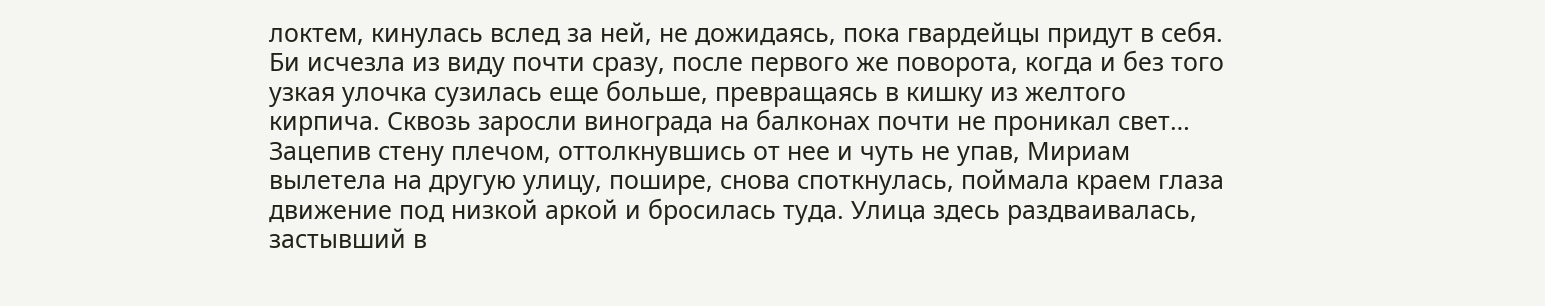локтем, кинулась вслед за ней, не дожидаясь, пока гвардейцы придут в себя.
Би исчезла из виду почти сразу, после первого же поворота, когда и без того узкая улочка сузилась еще больше, превращаясь в кишку из желтого кирпича. Сквозь заросли винограда на балконах почти не проникал свет… Зацепив стену плечом, оттолкнувшись от нее и чуть не упав, Мириам вылетела на другую улицу, пошире, снова споткнулась, поймала краем глаза движение под низкой аркой и бросилась туда. Улица здесь раздваивалась, застывший в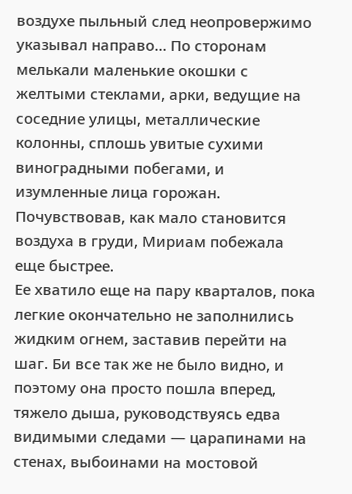воздухе пыльный след неопровержимо указывал направо… По сторонам мелькали маленькие окошки с желтыми стеклами, арки, ведущие на соседние улицы, металлические колонны, сплошь увитые сухими виноградными побегами, и изумленные лица горожан. Почувствовав, как мало становится воздуха в груди, Мириам побежала еще быстрее.
Ее хватило еще на пару кварталов, пока легкие окончательно не заполнились жидким огнем, заставив перейти на шаг. Би все так же не было видно, и поэтому она просто пошла вперед, тяжело дыша, руководствуясь едва видимыми следами — царапинами на стенах, выбоинами на мостовой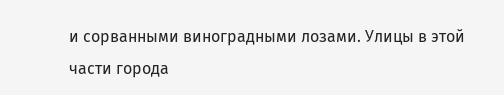и сорванными виноградными лозами. Улицы в этой части города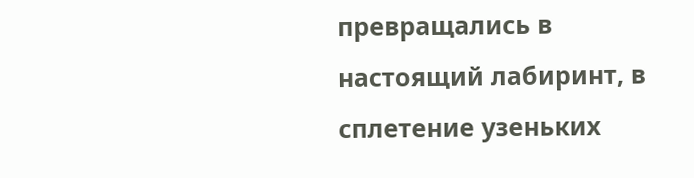превращались в настоящий лабиринт, в сплетение узеньких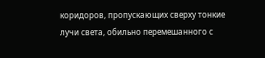коридоров, пропускающих сверху тонкие лучи света, обильно перемешанного с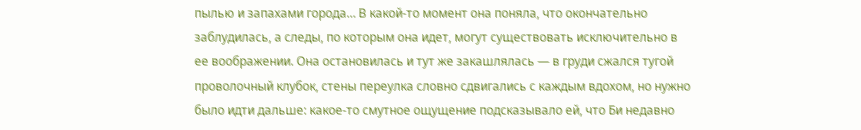пылью и запахами города… В какой-то момент она поняла, что окончательно заблудилась, а следы, по которым она идет, могут существовать исключительно в ее воображении. Она остановилась и тут же закашлялась — в груди сжался тугой проволочный клубок, стены переулка словно сдвигались с каждым вдохом, но нужно было идти дальше: какое-то смутное ощущение подсказывало ей, что Би недавно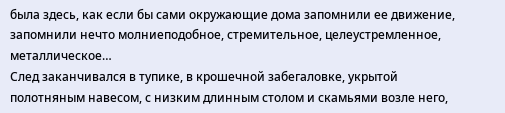была здесь, как если бы сами окружающие дома запомнили ее движение, запомнили нечто молниеподобное, стремительное, целеустремленное, металлическое…
След заканчивался в тупике, в крошечной забегаловке, укрытой полотняным навесом, с низким длинным столом и скамьями возле него,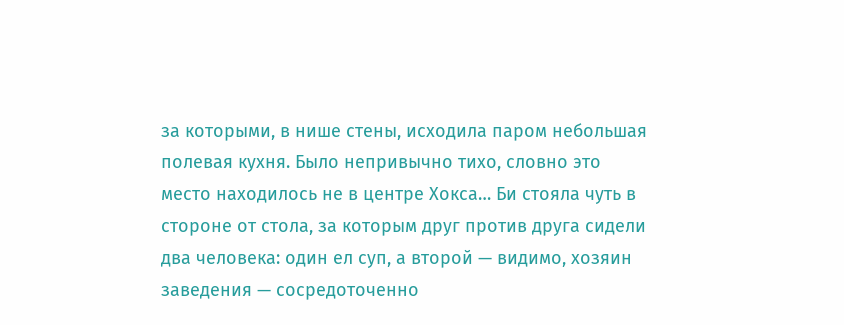за которыми, в нише стены, исходила паром небольшая полевая кухня. Было непривычно тихо, словно это место находилось не в центре Хокса… Би стояла чуть в стороне от стола, за которым друг против друга сидели два человека: один ел суп, а второй — видимо, хозяин заведения — сосредоточенно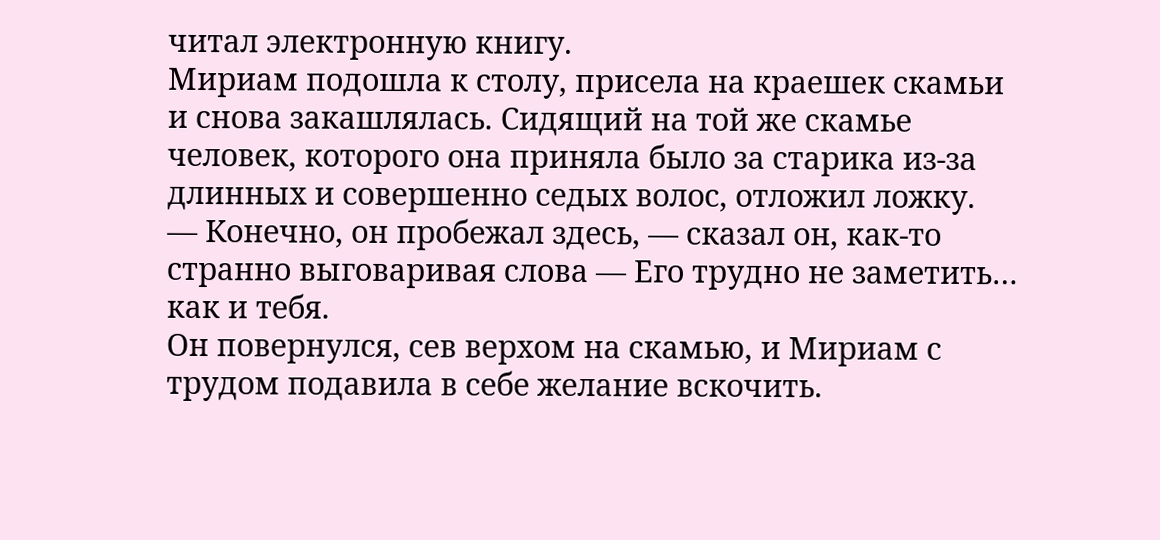читал электронную книгу.
Мириам подошла к столу, присела на краешек скамьи и снова закашлялась. Сидящий на той же скамье человек, которого она приняла было за старика из-за длинных и совершенно седых волос, отложил ложку.
— Конечно, он пробежал здесь, — сказал он, как-то странно выговаривая слова — Его трудно не заметить… как и тебя.
Он повернулся, сев верхом на скамью, и Мириам с трудом подавила в себе желание вскочить.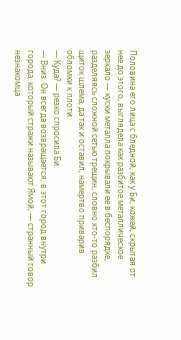Половина его лица с бледной, как у Би, кожей, скрытая от нее до этого, выглядела как разбитое металлическое зеркало — куски металла покрывали ее в беспорядке, разделяясь сложной сетью трещин, словно кто-то разбил щиток шлема, да так и оставил, намертво приварив обломки к плоти.
— Куда? — резко спросила Би.
— Вниз. Он всегда возвращается, в этот город внутри города, который стражи называют Ямой, — странный говор незнакомца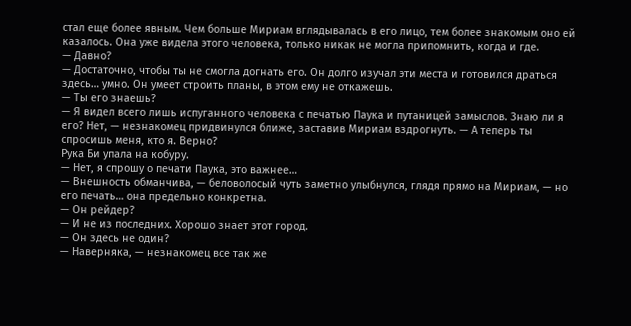стал еще более явным. Чем больше Мириам вглядывалась в его лицо, тем более знакомым оно ей казалось. Она уже видела этого человека, только никак не могла припомнить, когда и где.
— Давно?
— Достаточно, чтобы ты не смогла догнать его. Он долго изучал эти места и готовился драться здесь… умно. Он умеет строить планы, в этом ему не откажешь.
— Ты его знаешь?
— Я видел всего лишь испуганного человека с печатью Паука и путаницей замыслов. Знаю ли я его? Нет, — незнакомец придвинулся ближе, заставив Мириам вздрогнуть. — А теперь ты спросишь меня, кто я. Верно?
Рука Би упала на кобуру.
— Нет, я спрошу о печати Паука, это важнее…
— Внешность обманчива, — беловолосый чуть заметно улыбнулся, глядя прямо на Мириам, — но его печать… она предельно конкретна.
— Он рейдер?
— И не из последних. Хорошо знает этот город.
— Он здесь не один?
— Наверняка, — незнакомец все так же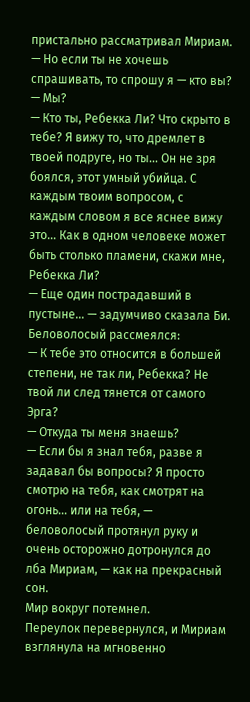пристально рассматривал Мириам. — Но если ты не хочешь спрашивать, то спрошу я — кто вы?
— Мы?
— Кто ты, Ребекка Ли? Что скрыто в тебе? Я вижу то, что дремлет в твоей подруге, но ты… Он не зря боялся, этот умный убийца. С каждым твоим вопросом, с каждым словом я все яснее вижу это… Как в одном человеке может быть столько пламени, скажи мне, Ребекка Ли?
— Еще один пострадавший в пустыне… — задумчиво сказала Би.
Беловолосый рассмеялся:
— К тебе это относится в большей степени, не так ли, Ребекка? Не твой ли след тянется от самого Эрга?
— Откуда ты меня знаешь?
— Если бы я знал тебя, разве я задавал бы вопросы? Я просто смотрю на тебя, как смотрят на огонь… или на тебя, — беловолосый протянул руку и очень осторожно дотронулся до лба Мириам, — как на прекрасный сон.
Мир вокруг потемнел.
Переулок перевернулся, и Мириам взглянула на мгновенно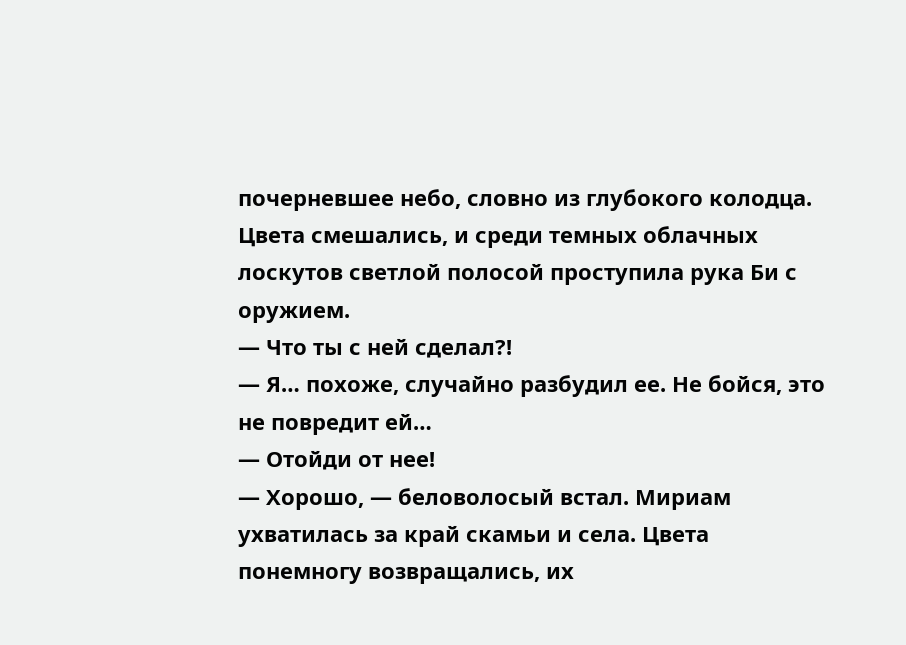почерневшее небо, словно из глубокого колодца. Цвета смешались, и среди темных облачных лоскутов светлой полосой проступила рука Би с оружием.
— Что ты с ней сделал?!
— Я… похоже, случайно разбудил ее. Не бойся, это не повредит ей…
— Отойди от нее!
— Хорошо, — беловолосый встал. Мириам ухватилась за край скамьи и села. Цвета понемногу возвращались, их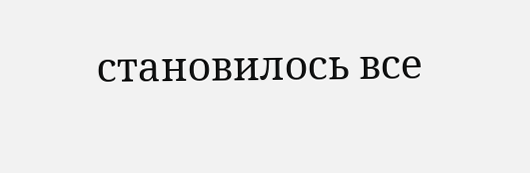становилось все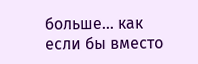больше… как если бы вместо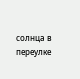солнца в переулке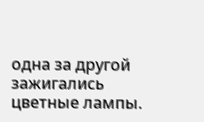одна за другой зажигались цветные лампы.